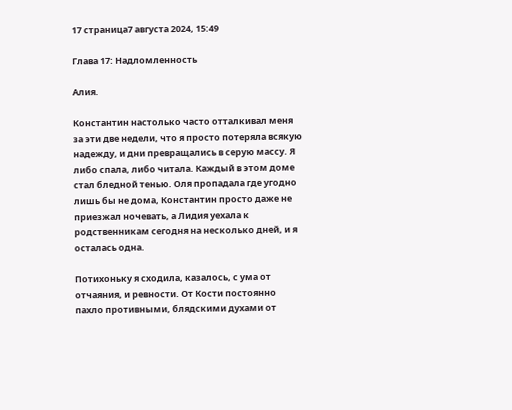17 страница7 августа 2024, 15:49

Глава 17: Надломленность

Алия.

Константин настолько часто отталкивал меня за эти две недели, что я просто потеряла всякую надежду, и дни превращались в серую массу. Я либо спала, либо читала. Каждый в этом доме стал бледной тенью. Оля пропадала где угодно лишь бы не дома, Константин просто даже не приезжал ночевать, а Лидия уехала к родственникам сегодня на несколько дней, и я осталась одна.

Потихоньку я сходила, казалось, с ума от отчаяния, и ревности. От Кости постоянно пахло противными, блядскими духами от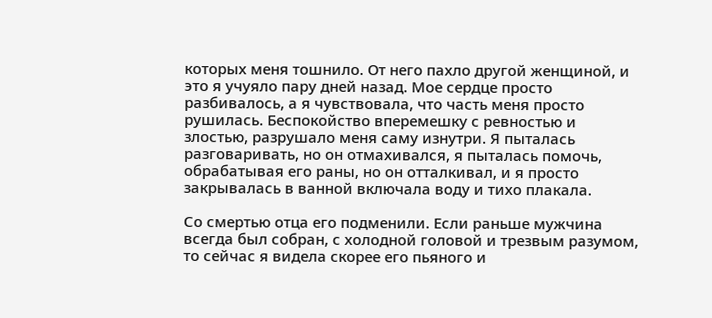которых меня тошнило. От него пахло другой женщиной, и это я учуяло пару дней назад. Мое сердце просто разбивалось, а я чувствовала, что часть меня просто рушилась. Беспокойство вперемешку с ревностью и злостью, разрушало меня саму изнутри. Я пыталась разговаривать, но он отмахивался, я пыталась помочь, обрабатывая его раны, но он отталкивал, и я просто закрывалась в ванной включала воду и тихо плакала.

Со смертью отца его подменили. Если раньше мужчина всегда был собран, с холодной головой и трезвым разумом, то сейчас я видела скорее его пьяного и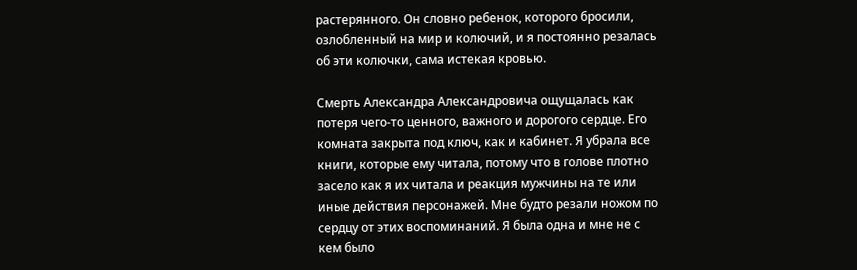растерянного. Он словно ребенок, которого бросили, озлобленный на мир и колючий, и я постоянно резалась об эти колючки, сама истекая кровью.

Смерть Александра Александровича ощущалась как потеря чего-то ценного, важного и дорогого сердце. Его комната закрыта под ключ, как и кабинет. Я убрала все книги, которые ему читала, потому что в голове плотно засело как я их читала и реакция мужчины на те или иные действия персонажей. Мне будто резали ножом по сердцу от этих воспоминаний. Я была одна и мне не с кем было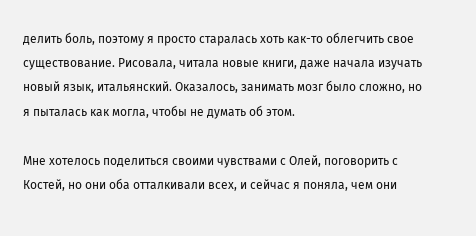делить боль, поэтому я просто старалась хоть как-то облегчить свое существование. Рисовала, читала новые книги, даже начала изучать новый язык, итальянский. Оказалось, занимать мозг было сложно, но я пыталась как могла, чтобы не думать об этом.

Мне хотелось поделиться своими чувствами с Олей, поговорить с Костей, но они оба отталкивали всех, и сейчас я поняла, чем они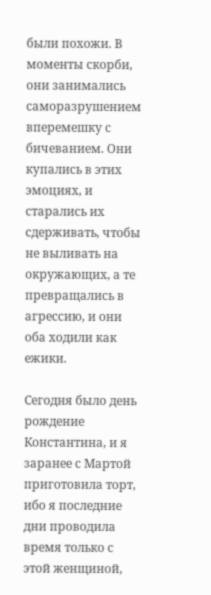были похожи. В моменты скорби, они занимались саморазрушением вперемешку с бичеванием. Они купались в этих эмоциях, и старались их сдерживать, чтобы не выливать на окружающих, а те превращались в агрессию, и они оба ходили как ежики.

Сегодня было день рождение Константина, и я заранее с Мартой приготовила торт, ибо я последние дни проводила время только с этой женщиной,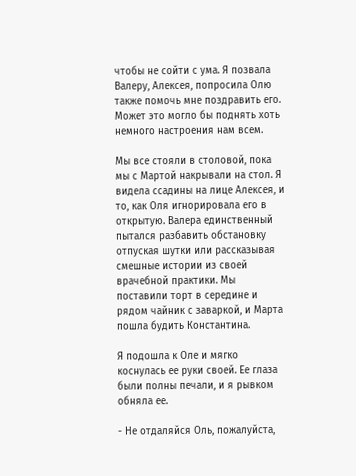чтобы не сойти с ума. Я позвала Валеру, Алексея, попросила Олю также помочь мне поздравить его. Может это могло бы поднять хоть немного настроения нам всем.

Мы все стояли в столовой, пока мы с Мартой накрывали на стол. Я видела ссадины на лице Алексея, и то, как Оля игнорировала его в открытую. Валера единственный пытался разбавить обстановку отпуская шутки или рассказывая смешные истории из своей врачебной практики. Мы поставили торт в середине и рядом чайник с заваркой, и Марта пошла будить Константина.

Я подошла к Оле и мягко коснулась ее руки своей. Ее глаза были полны печали, и я рывком обняла ее.

- Не отдаляйся Оль, пожалуйста,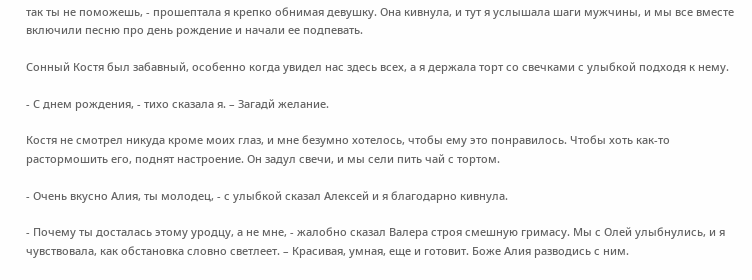так ты не поможешь, - прошептала я крепко обнимая девушку. Она кивнула, и тут я услышала шаги мужчины, и мы все вместе включили песню про день рождение и начали ее подпевать.

Сонный Костя был забавный, особенно когда увидел нас здесь всех, а я держала торт со свечками с улыбкой подходя к нему.

- С днем рождения, - тихо сказала я. – Загадй желание.

Костя не смотрел никуда кроме моих глаз, и мне безумно хотелось, чтобы ему это понравилось. Чтобы хоть как-то растормошить его, поднят настроение. Он задул свечи, и мы сели пить чай с тортом.

- Очень вкусно Алия, ты молодец, - с улыбкой сказал Алексей и я благодарно кивнула.

- Почему ты досталась этому уродцу, а не мне, - жалобно сказал Валера строя смешную гримасу. Мы с Олей улыбнулись, и я чувствовала, как обстановка словно светлеет. – Красивая, умная, еще и готовит. Боже Алия разводись с ним.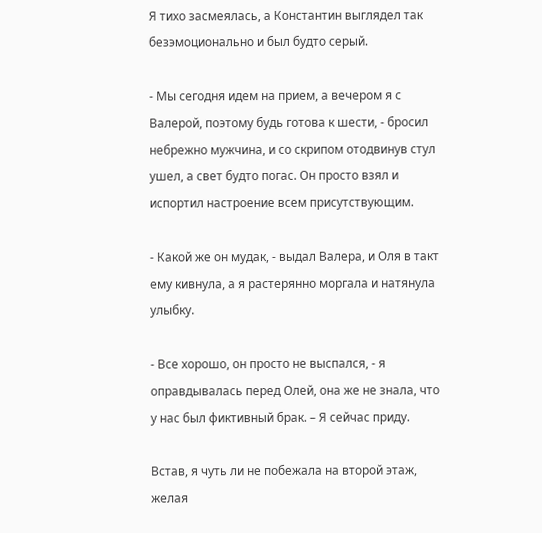Я тихо засмеялась, а Константин выглядел так безэмоционально и был будто серый.

- Мы сегодня идем на прием, а вечером я с Валерой, поэтому будь готова к шести, - бросил небрежно мужчина, и со скрипом отодвинув стул ушел, а свет будто погас. Он просто взял и испортил настроение всем присутствующим.

- Какой же он мудак, - выдал Валера, и Оля в такт ему кивнула, а я растерянно моргала и натянула улыбку.

- Все хорошо, он просто не выспался, - я оправдывалась перед Олей, она же не знала, что у нас был фиктивный брак. – Я сейчас приду.

Встав, я чуть ли не побежала на второй этаж, желая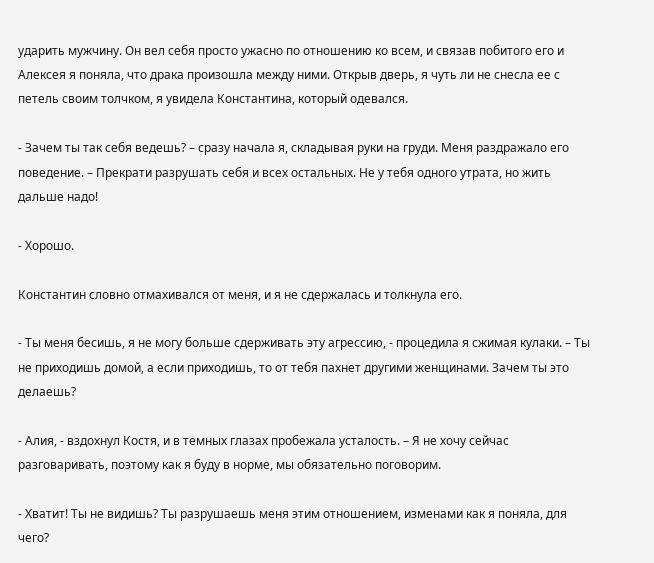ударить мужчину. Он вел себя просто ужасно по отношению ко всем, и связав побитого его и Алексея я поняла, что драка произошла между ними. Открыв дверь, я чуть ли не снесла ее с петель своим толчком, я увидела Константина, который одевался.

- Зачем ты так себя ведешь? – сразу начала я, складывая руки на груди. Меня раздражало его поведение. – Прекрати разрушать себя и всех остальных. Не у тебя одного утрата, но жить дальше надо!

- Хорошо.

Константин словно отмахивался от меня, и я не сдержалась и толкнула его.

- Ты меня бесишь, я не могу больше сдерживать эту агрессию, - процедила я сжимая кулаки. – Ты не приходишь домой, а если приходишь, то от тебя пахнет другими женщинами. Зачем ты это делаешь?

- Алия, - вздохнул Костя, и в темных глазах пробежала усталость. – Я не хочу сейчас разговаривать, поэтому как я буду в норме, мы обязательно поговорим.

- Хватит! Ты не видишь? Ты разрушаешь меня этим отношением, изменами как я поняла, для чего?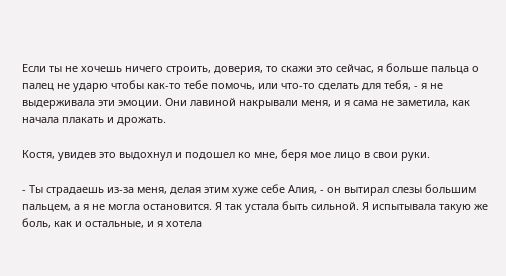Если ты не хочешь ничего строить, доверия, то скажи это сейчас, я больше пальца о палец не ударю чтобы как-то тебе помочь, или что-то сделать для тебя, - я не выдерживала эти эмоции. Они лавиной накрывали меня, и я сама не заметила, как начала плакать и дрожать.

Костя, увидев это выдохнул и подошел ко мне, беря мое лицо в свои руки.

- Ты страдаешь из-за меня, делая этим хуже себе Алия, - он вытирал слезы большим пальцем, а я не могла остановится. Я так устала быть сильной. Я испытывала такую же боль, как и остальные, и я хотела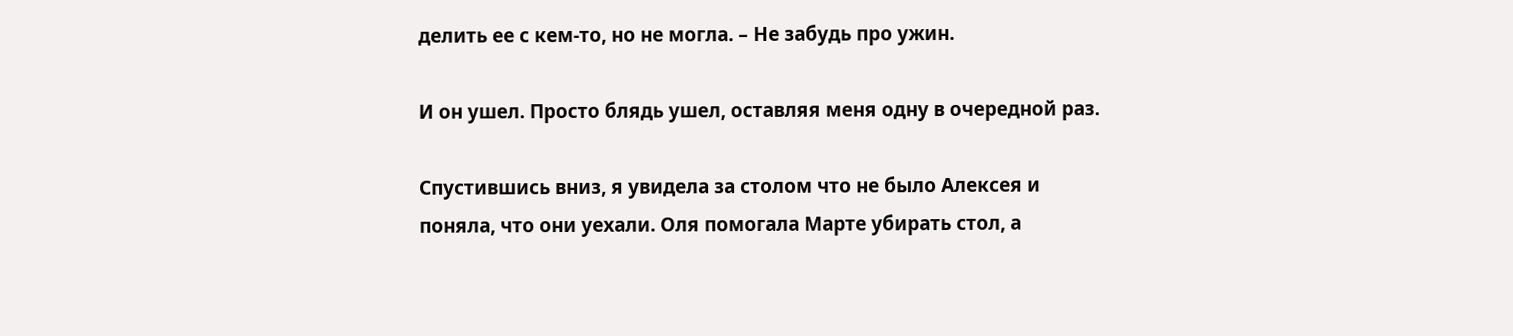делить ее с кем-то, но не могла. – Не забудь про ужин.

И он ушел. Просто блядь ушел, оставляя меня одну в очередной раз.

Спустившись вниз, я увидела за столом что не было Алексея и поняла, что они уехали. Оля помогала Марте убирать стол, а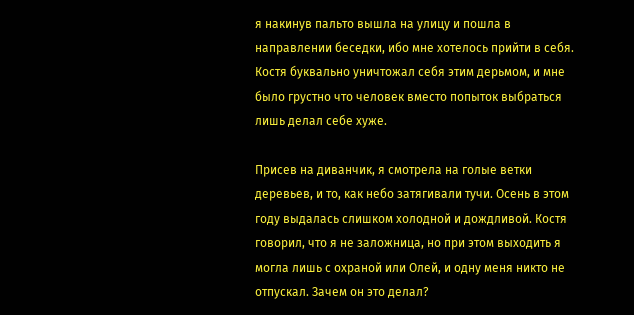я накинув пальто вышла на улицу и пошла в направлении беседки, ибо мне хотелось прийти в себя. Костя буквально уничтожал себя этим дерьмом, и мне было грустно что человек вместо попыток выбраться лишь делал себе хуже.

Присев на диванчик, я смотрела на голые ветки деревьев, и то, как небо затягивали тучи. Осень в этом году выдалась слишком холодной и дождливой. Костя говорил, что я не заложница, но при этом выходить я могла лишь с охраной или Олей, и одну меня никто не отпускал. Зачем он это делал?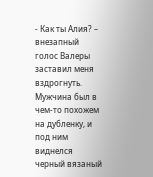- Как ты Алия? – внезапный голос Валеры заставил меня вздрогнуть. Мужчина был в чем-то похожем на дубленку, и под ним виднелся черный вязаный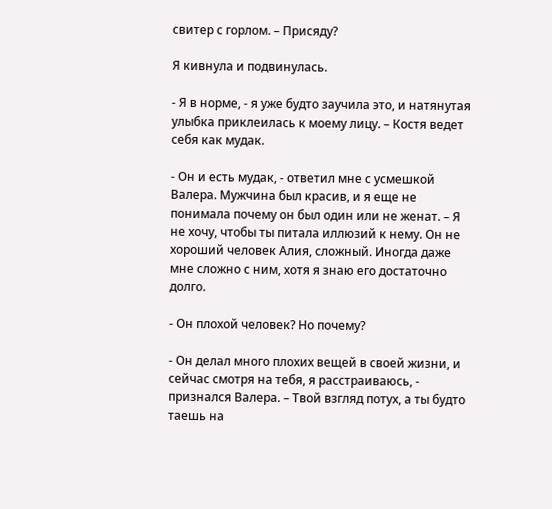свитер с горлом. – Присяду?

Я кивнула и подвинулась.

- Я в норме, - я уже будто заучила это, и натянутая улыбка приклеилась к моему лицу. – Костя ведет себя как мудак.

- Он и есть мудак, - ответил мне с усмешкой Валера. Мужчина был красив, и я еще не понимала почему он был один или не женат. – Я не хочу, чтобы ты питала иллюзий к нему. Он не хороший человек Алия, сложный. Иногда даже мне сложно с ним, хотя я знаю его достаточно долго.

- Он плохой человек? Но почему?

- Он делал много плохих вещей в своей жизни, и сейчас смотря на тебя, я расстраиваюсь, - признался Валера. – Твой взгляд потух, а ты будто таешь на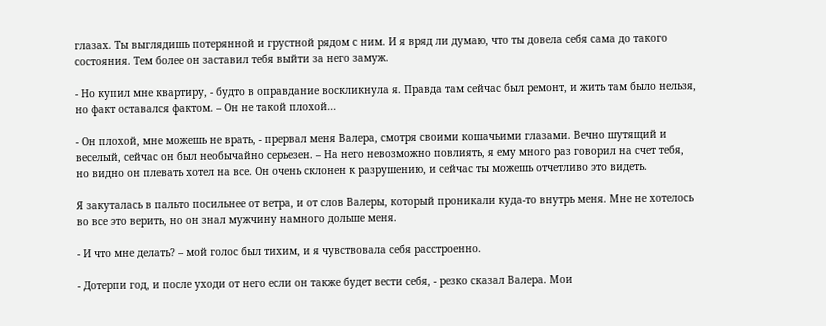глазах. Ты выглядишь потерянной и грустной рядом с ним. И я вряд ли думаю, что ты довела себя сама до такого состояния. Тем более он заставил тебя выйти за него замуж.

- Но купил мне квартиру, - будто в оправдание воскликнула я. Правда там сейчас был ремонт, и жить там было нельзя, но факт оставался фактом. – Он не такой плохой...

- Он плохой, мне можешь не врать, - прервал меня Валера, смотря своими кошачьими глазами. Вечно шутящий и веселый, сейчас он был необычайно серьезен. – На него невозможно повлиять, я ему много раз говорил на счет тебя, но видно он плевать хотел на все. Он очень склонен к разрушению, и сейчас ты можешь отчетливо это видеть.

Я закуталась в пальто посильнее от ветра, и от слов Валеры, который проникали куда-то внутрь меня. Мне не хотелось во все это верить, но он знал мужчину намного дольше меня.

- И что мне делать? – мой голос был тихим, и я чувствовала себя расстроенно.

- Дотерпи год, и после уходи от него если он также будет вести себя, - резко сказал Валера. Мои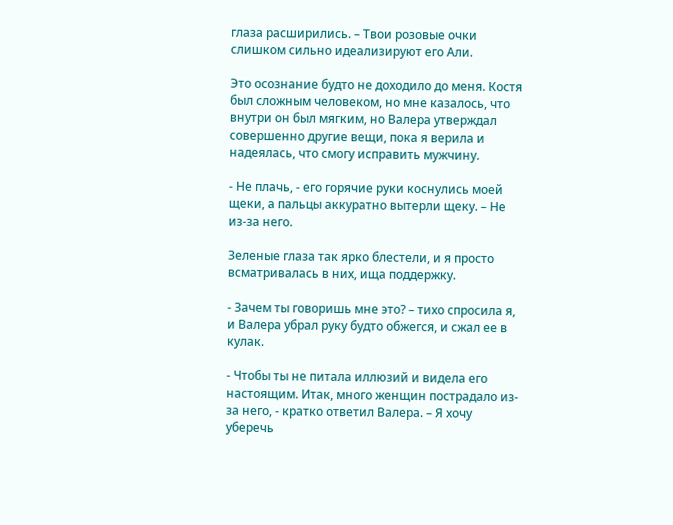глаза расширились. – Твои розовые очки слишком сильно идеализируют его Али.

Это осознание будто не доходило до меня. Костя был сложным человеком, но мне казалось, что внутри он был мягким, но Валера утверждал совершенно другие вещи, пока я верила и надеялась, что смогу исправить мужчину.

- Не плачь, - его горячие руки коснулись моей щеки, а пальцы аккуратно вытерли щеку. – Не из-за него.

Зеленые глаза так ярко блестели, и я просто всматривалась в них, ища поддержку.

- Зачем ты говоришь мне это? – тихо спросила я, и Валера убрал руку будто обжегся, и сжал ее в кулак.

- Чтобы ты не питала иллюзий и видела его настоящим. Итак, много женщин пострадало из-за него, - кратко ответил Валера. – Я хочу уберечь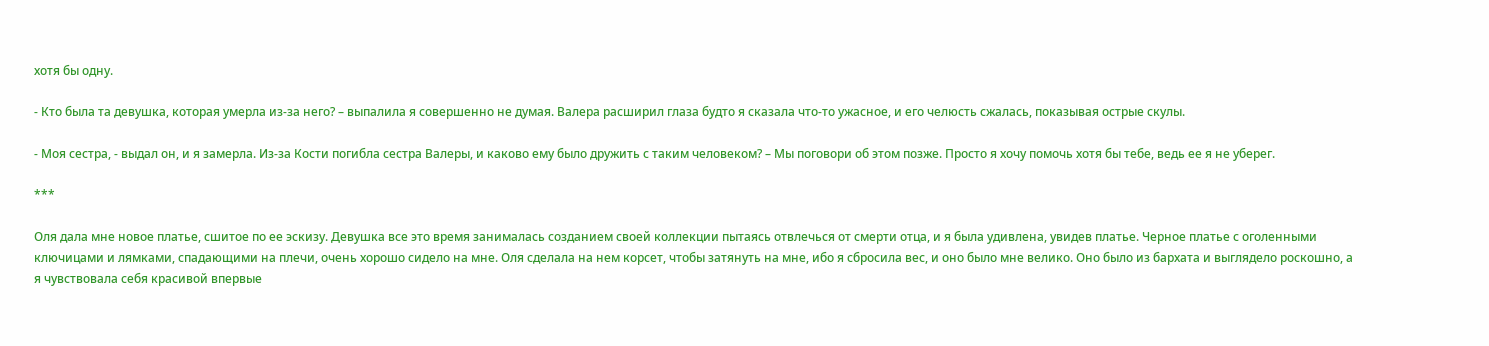хотя бы одну.

- Кто была та девушка, которая умерла из-за него? – выпалила я совершенно не думая. Валера расширил глаза будто я сказала что-то ужасное, и его челюсть сжалась, показывая острые скулы.

- Моя сестра, - выдал он, и я замерла. Из-за Кости погибла сестра Валеры, и каково ему было дружить с таким человеком? – Мы поговори об этом позже. Просто я хочу помочь хотя бы тебе, ведь ее я не уберег.

***

Оля дала мне новое платье, сшитое по ее эскизу. Девушка все это время занималась созданием своей коллекции пытаясь отвлечься от смерти отца, и я была удивлена, увидев платье. Черное платье с оголенными ключицами и лямками, спадающими на плечи, очень хорошо сидело на мне. Оля сделала на нем корсет, чтобы затянуть на мне, ибо я сбросила вес, и оно было мне велико. Оно было из бархата и выглядело роскошно, а я чувствовала себя красивой впервые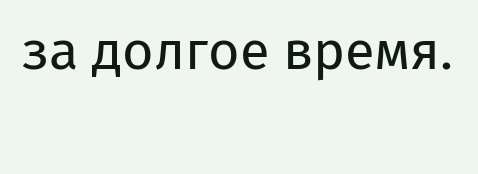за долгое время.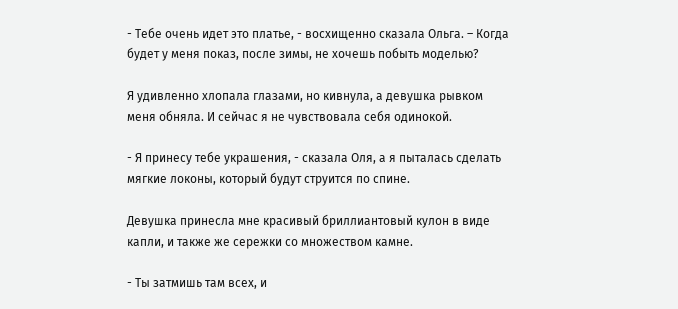- Тебе очень идет это платье, - восхищенно сказала Ольга. – Когда будет у меня показ, после зимы, не хочешь побыть моделью?

Я удивленно хлопала глазами, но кивнула, а девушка рывком меня обняла. И сейчас я не чувствовала себя одинокой.

- Я принесу тебе украшения, - сказала Оля, а я пыталась сделать мягкие локоны, который будут струится по спине.

Девушка принесла мне красивый бриллиантовый кулон в виде капли, и также же сережки со множеством камне.

- Ты затмишь там всех, и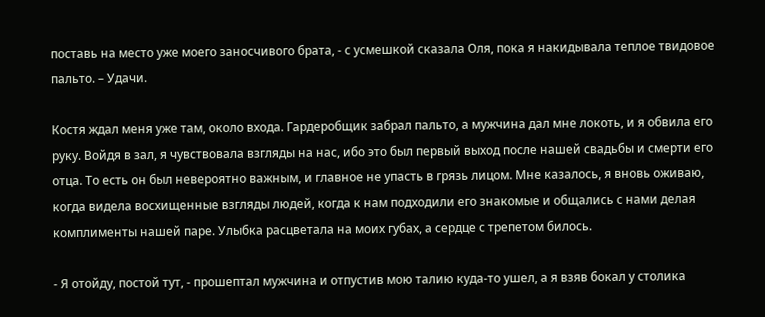поставь на место уже моего заносчивого брата, - с усмешкой сказала Оля, пока я накидывала теплое твидовое пальто. – Удачи.

Костя ждал меня уже там, около входа. Гардеробщик забрал пальто, а мужчина дал мне локоть, и я обвила его руку. Войдя в зал, я чувствовала взгляды на нас, ибо это был первый выход после нашей свадьбы и смерти его отца. То есть он был невероятно важным, и главное не упасть в грязь лицом. Мне казалось, я вновь оживаю, когда видела восхищенные взгляды людей, когда к нам подходили его знакомые и общались с нами делая комплименты нашей паре. Улыбка расцветала на моих губах, а сердце с трепетом билось.

- Я отойду, постой тут, - прошептал мужчина и отпустив мою талию куда-то ушел, а я взяв бокал у столика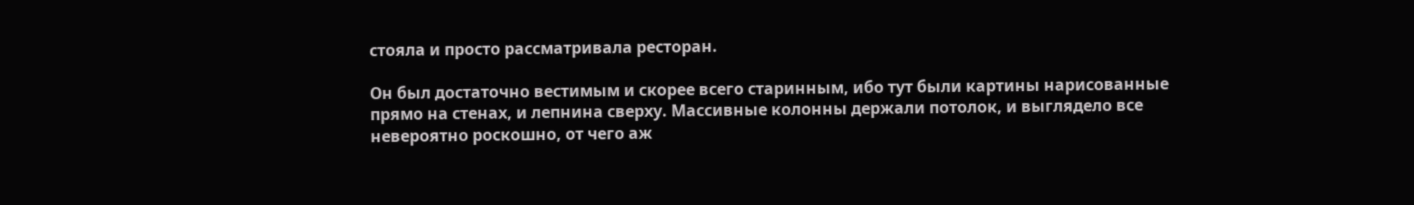стояла и просто рассматривала ресторан.

Он был достаточно вестимым и скорее всего старинным, ибо тут были картины нарисованные прямо на стенах, и лепнина сверху. Массивные колонны держали потолок, и выглядело все невероятно роскошно, от чего аж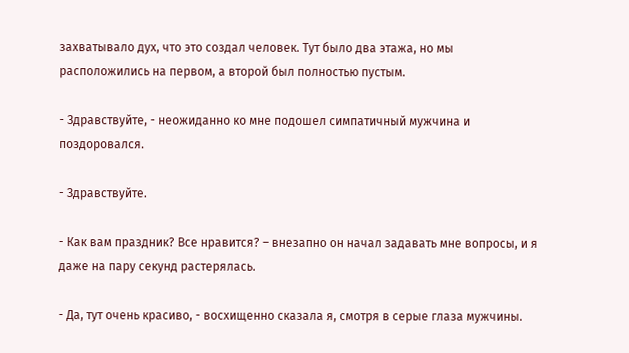захватывало дух, что это создал человек. Тут было два этажа, но мы расположились на первом, а второй был полностью пустым.

- Здравствуйте, - неожиданно ко мне подошел симпатичный мужчина и поздоровался.

- Здравствуйте.

- Как вам праздник? Все нравится? – внезапно он начал задавать мне вопросы, и я даже на пару секунд растерялась.

- Да, тут очень красиво, - восхищенно сказала я, смотря в серые глаза мужчины.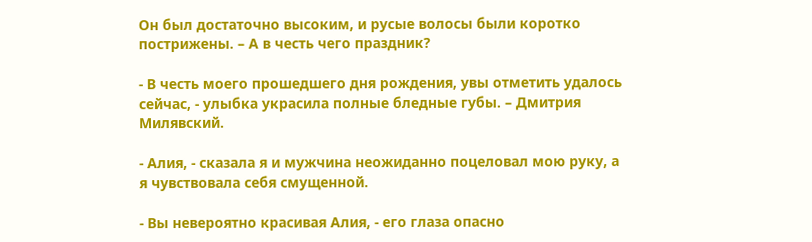Он был достаточно высоким, и русые волосы были коротко пострижены. – А в честь чего праздник?

- В честь моего прошедшего дня рождения, увы отметить удалось сейчас, - улыбка украсила полные бледные губы. – Дмитрия Милявский.

- Алия, - сказала я и мужчина неожиданно поцеловал мою руку, а я чувствовала себя смущенной.

- Вы невероятно красивая Алия, - его глаза опасно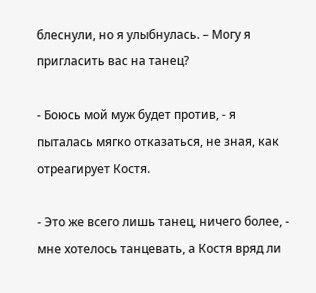блеснули, но я улыбнулась. – Могу я пригласить вас на танец?

- Боюсь мой муж будет против, - я пыталась мягко отказаться, не зная, как отреагирует Костя.

- Это же всего лишь танец, ничего более, - мне хотелось танцевать, а Костя вряд ли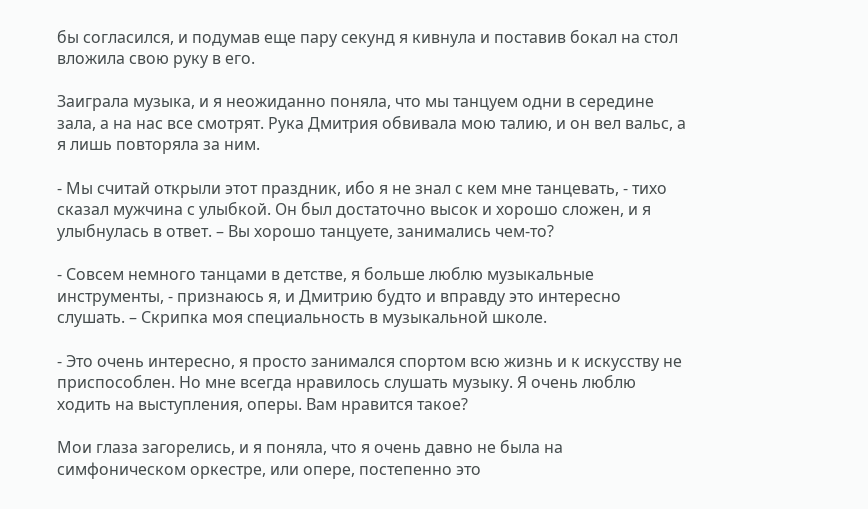бы согласился, и подумав еще пару секунд я кивнула и поставив бокал на стол вложила свою руку в его.

Заиграла музыка, и я неожиданно поняла, что мы танцуем одни в середине зала, а на нас все смотрят. Рука Дмитрия обвивала мою талию, и он вел вальс, а я лишь повторяла за ним.

- Мы считай открыли этот праздник, ибо я не знал с кем мне танцевать, - тихо сказал мужчина с улыбкой. Он был достаточно высок и хорошо сложен, и я улыбнулась в ответ. – Вы хорошо танцуете, занимались чем-то?

- Совсем немного танцами в детстве, я больше люблю музыкальные инструменты, - признаюсь я, и Дмитрию будто и вправду это интересно слушать. – Скрипка моя специальность в музыкальной школе.

- Это очень интересно, я просто занимался спортом всю жизнь и к искусству не приспособлен. Но мне всегда нравилось слушать музыку. Я очень люблю ходить на выступления, оперы. Вам нравится такое?

Мои глаза загорелись, и я поняла, что я очень давно не была на симфоническом оркестре, или опере, постепенно это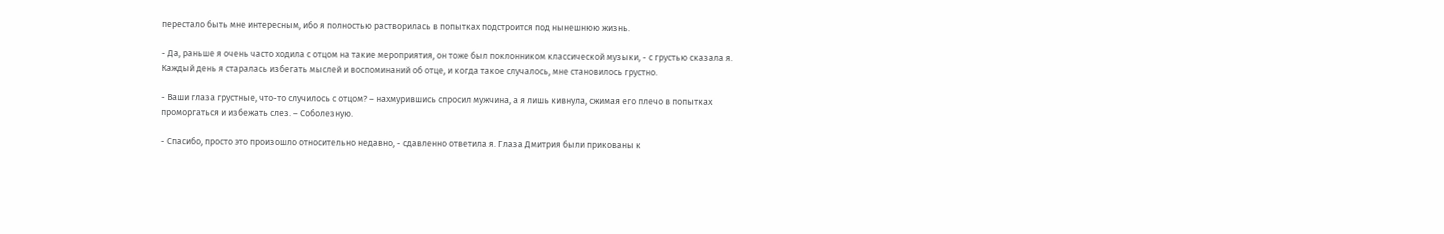перестало быть мне интересным, ибо я полностью растворилась в попытках подстроится под нынешнюю жизнь.

- Да, раньше я очень часто ходила с отцом на такие мероприятия, он тоже был поклонником классической музыки, - с грустью сказала я. Каждый день я старалась избегать мыслей и воспоминаний об отце, и когда такое случалось, мне становилось грустно.

- Ваши глаза грустные, что-то случилось с отцом? – нахмурившись спросил мужчина, а я лишь кивнула, сжимая его плечо в попытках проморгаться и избежать слез. – Соболезную.

- Спасибо, просто это произошло относительно недавно, - сдавленно ответила я. Глаза Дмитрия были прикованы к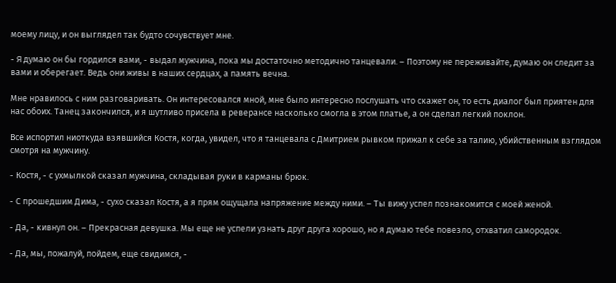моему лицу, и он выглядел так будто сочувствует мне.

- Я думаю он бы гордился вами, - выдал мужчина, пока мы достаточно методично танцевали. – Поэтому не переживайте, думаю он следит за вами и оберегает. Ведь они живы в наших сердцах, а память вечна.

Мне нравилось с ним разговаривать. Он интересовался мной, мне было интересно послушать что скажет он, то есть диалог был приятен для нас обоих. Танец закончился, и я шутливо присела в реверансе насколько смогла в этом платье, а он сделал легкий поклон.

Все испортил ниоткуда взявшийся Костя, когда, увидел, что я танцевала с Дмитрием рывком прижал к себе за талию, убийственным взглядом смотря на мужчину.

- Костя, - с ухмылкой сказал мужчина, складывая руки в карманы брюк.

- С прошедшим Дима, - сухо сказал Костя, а я прям ощущала напряжение между ними. – Ты вижу успел познакомится с моей женой.

- Да, - кивнул он. – Прекрасная девушка. Мы еще не успели узнать друг друга хорошо, но я думаю тебе повезло, отхватил самородок.

- Да, мы, пожалуй, пойдем, еще свидимся, -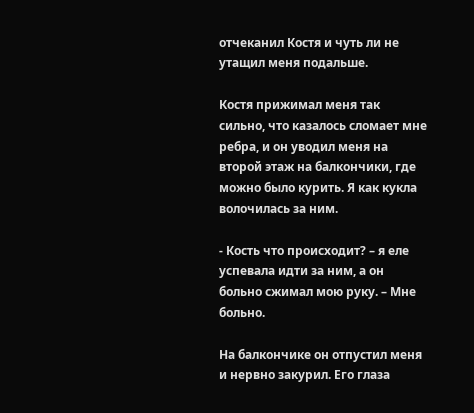отчеканил Костя и чуть ли не утащил меня подальше.

Костя прижимал меня так сильно, что казалось сломает мне ребра, и он уводил меня на второй этаж на балкончики, где можно было курить. Я как кукла волочилась за ним.

- Кость что происходит? – я еле успевала идти за ним, а он больно сжимал мою руку. – Мне больно.

На балкончике он отпустил меня и нервно закурил. Его глаза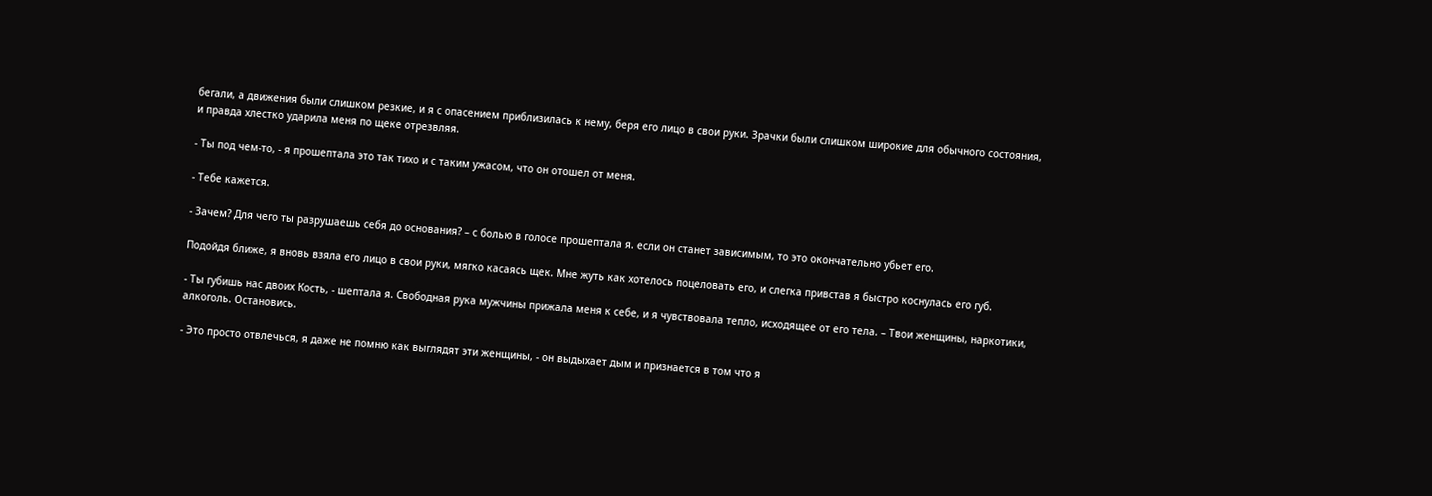бегали, а движения были слишком резкие, и я с опасением приблизилась к нему, беря его лицо в свои руки. Зрачки были слишком широкие для обычного состояния, и правда хлестко ударила меня по щеке отрезвляя.

- Ты под чем-то, - я прошептала это так тихо и с таким ужасом, что он отошел от меня.

- Тебе кажется.

- Зачем? Для чего ты разрушаешь себя до основания? – с болью в голосе прошептала я. если он станет зависимым, то это окончательно убьет его.

Подойдя ближе, я вновь взяла его лицо в свои руки, мягко касаясь щек. Мне жуть как хотелось поцеловать его, и слегка привстав я быстро коснулась его губ.

- Ты губишь нас двоих Кость, - шептала я. Свободная рука мужчины прижала меня к себе, и я чувствовала тепло, исходящее от его тела. – Твои женщины, наркотики, алкоголь. Остановись.

- Это просто отвлечься, я даже не помню как выглядят эти женщины, - он выдыхает дым и признается в том что я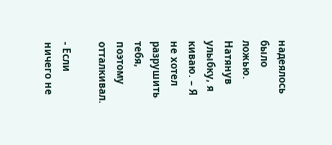надеялось было ложью. Натянув улыбку, я киваю. – Я не хотел разрушить тебя, поэтому отталкивал.

- Если ничего не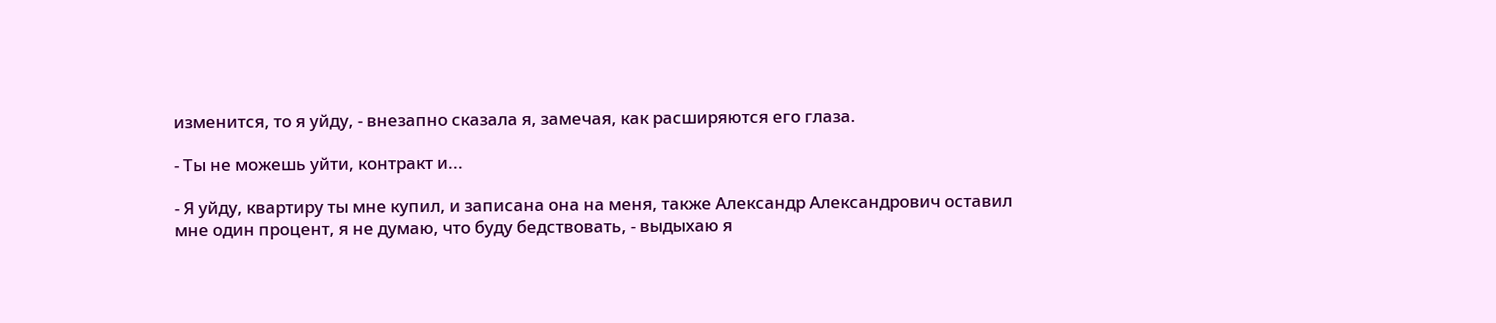изменится, то я уйду, - внезапно сказала я, замечая, как расширяются его глаза.

- Ты не можешь уйти, контракт и...

- Я уйду, квартиру ты мне купил, и записана она на меня, также Александр Александрович оставил мне один процент, я не думаю, что буду бедствовать, - выдыхаю я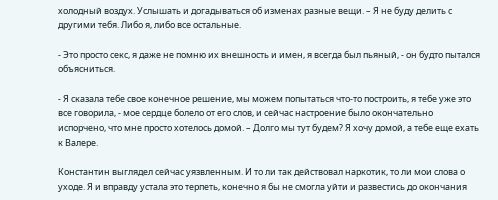холодный воздух. Услышать и догадываться об изменах разные вещи. – Я не буду делить с другими тебя. Либо я, либо все остальные.

- Это просто секс, я даже не помню их внешность и имен, я всегда был пьяный, - он будто пытался объясниться.

- Я сказала тебе свое конечное решение, мы можем попытаться что-то построить, я тебе уже это все говорила, - мое сердце болело от его слов, и сейчас настроение было окончательно испорчено, что мне просто хотелось домой. – Долго мы тут будем? Я хочу домой, а тебе еще ехать к Валере.

Константин выглядел сейчас уязвленным. И то ли так действовал наркотик, то ли мои слова о уходе. Я и вправду устала это терпеть, конечно я бы не смогла уйти и развестись до окончания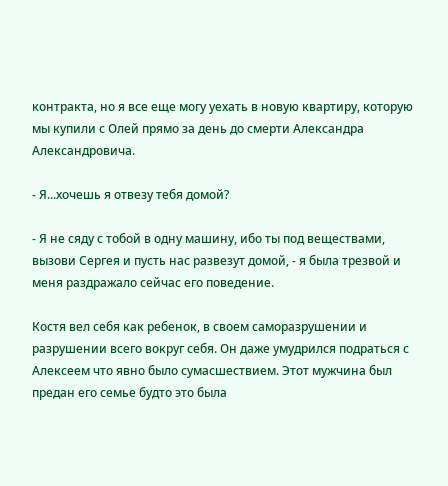контракта, но я все еще могу уехать в новую квартиру, которую мы купили с Олей прямо за день до смерти Александра Александровича.

- Я...хочешь я отвезу тебя домой?

- Я не сяду с тобой в одну машину, ибо ты под веществами, вызови Сергея и пусть нас развезут домой, - я была трезвой и меня раздражало сейчас его поведение.

Костя вел себя как ребенок, в своем саморазрушении и разрушении всего вокруг себя. Он даже умудрился подраться с Алексеем что явно было сумасшествием. Этот мужчина был предан его семье будто это была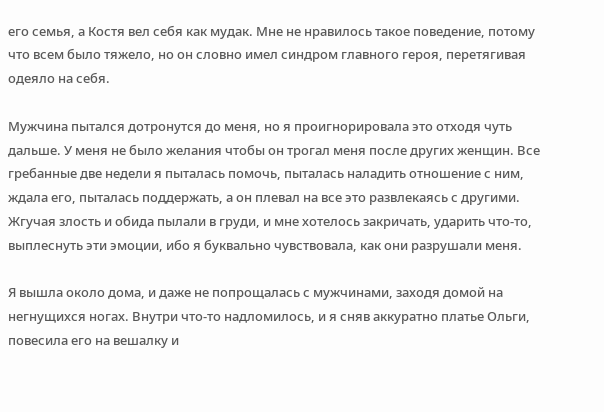его семья, а Костя вел себя как мудак. Мне не нравилось такое поведение, потому что всем было тяжело, но он словно имел синдром главного героя, перетягивая одеяло на себя.

Мужчина пытался дотронутся до меня, но я проигнорировала это отходя чуть дальше. У меня не было желания чтобы он трогал меня после других женщин. Все гребанные две недели я пыталась помочь, пыталась наладить отношение с ним, ждала его, пыталась поддержать, а он плевал на все это развлекаясь с другими. Жгучая злость и обида пылали в груди, и мне хотелось закричать, ударить что-то, выплеснуть эти эмоции, ибо я буквально чувствовала, как они разрушали меня.

Я вышла около дома, и даже не попрощалась с мужчинами, заходя домой на негнущихся ногах. Внутри что-то надломилось, и я сняв аккуратно платье Ольги, повесила его на вешалку и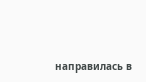направилась в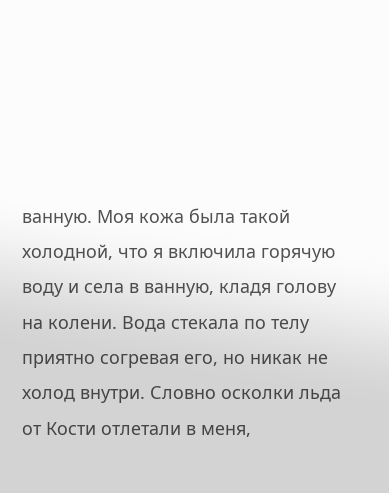ванную. Моя кожа была такой холодной, что я включила горячую воду и села в ванную, кладя голову на колени. Вода стекала по телу приятно согревая его, но никак не холод внутри. Словно осколки льда от Кости отлетали в меня,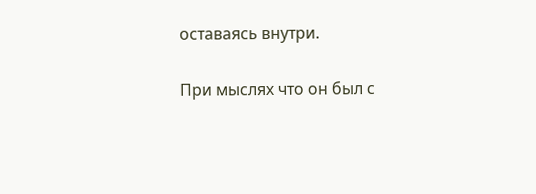оставаясь внутри.

При мыслях что он был с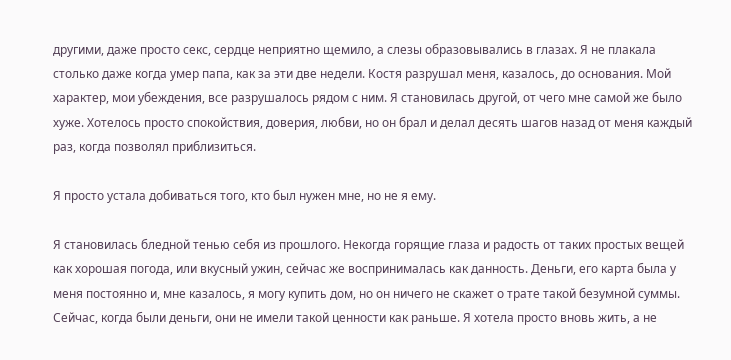другими, даже просто секс, сердце неприятно щемило, а слезы образовывались в глазах. Я не плакала столько даже когда умер папа, как за эти две недели. Костя разрушал меня, казалось, до основания. Мой характер, мои убеждения, все разрушалось рядом с ним. Я становилась другой, от чего мне самой же было хуже. Хотелось просто спокойствия, доверия, любви, но он брал и делал десять шагов назад от меня каждый раз, когда позволял приблизиться.

Я просто устала добиваться того, кто был нужен мне, но не я ему.

Я становилась бледной тенью себя из прошлого. Некогда горящие глаза и радость от таких простых вещей как хорошая погода, или вкусный ужин, сейчас же воспринималась как данность. Деньги, его карта была у меня постоянно и, мне казалось, я могу купить дом, но он ничего не скажет о трате такой безумной суммы. Сейчас, когда были деньги, они не имели такой ценности как раньше. Я хотела просто вновь жить, а не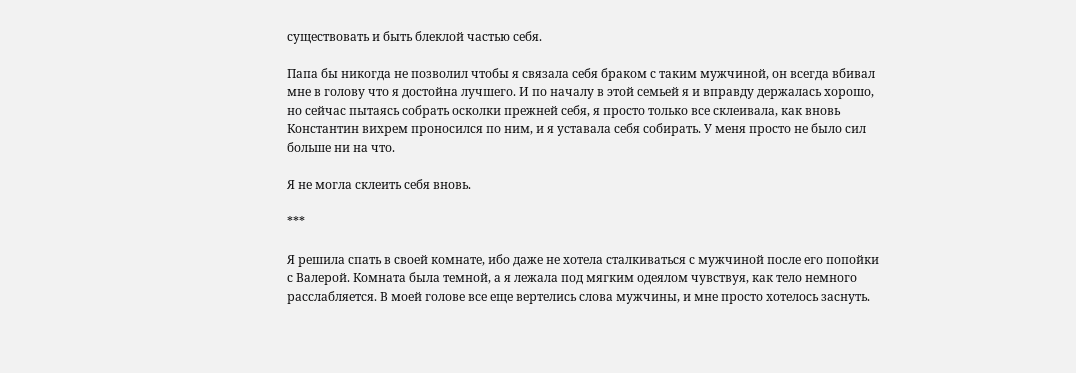существовать и быть блеклой частью себя.

Папа бы никогда не позволил чтобы я связала себя браком с таким мужчиной, он всегда вбивал мне в голову что я достойна лучшего. И по началу в этой семьей я и вправду держалась хорошо, но сейчас пытаясь собрать осколки прежней себя, я просто только все склеивала, как вновь Константин вихрем проносился по ним, и я уставала себя собирать. У меня просто не было сил больше ни на что.

Я не могла склеить себя вновь.

***

Я решила спать в своей комнате, ибо даже не хотела сталкиваться с мужчиной после его попойки с Валерой. Комната была темной, а я лежала под мягким одеялом чувствуя, как тело немного расслабляется. В моей голове все еще вертелись слова мужчины, и мне просто хотелось заснуть.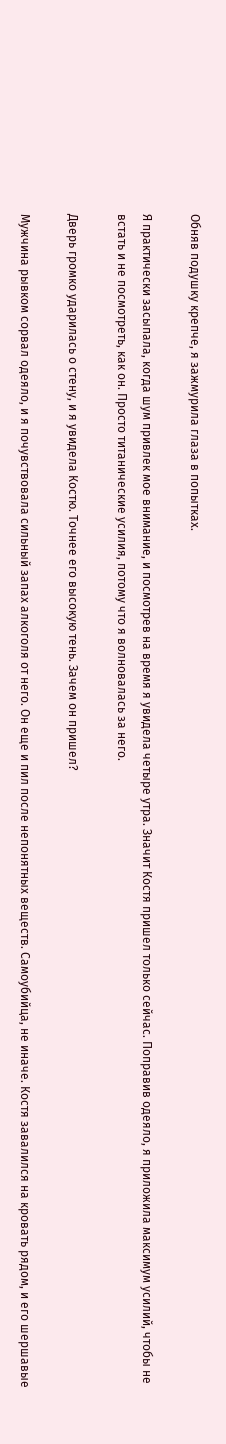Обняв подушку крепче, я зажмурила глаза в попытках.

Я практически засыпала, когда шум привлек мое внимание, и посмотрев на время я увидела четыре утра. Значит Костя пришел только сейчас. Поправив одеяло, я приложила максимум усилий, чтобы не встать и не посмотреть, как он. Просто титанические усилия, потому что я волновалась за него.

Дверь громко ударилась о стену, и я увидела Костю. Точнее его высокую тень. Зачем он пришел?

Мужчина рывком сорвал одеяло, и я почувствовала сильный запах алкоголя от него. Он еще и пил после непонятных веществ. Самоубийца, не иначе. Костя завалился на кровать рядом, и его шершавые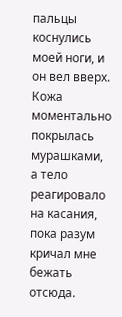пальцы коснулись моей ноги, и он вел вверх. Кожа моментально покрылась мурашками, а тело реагировало на касания, пока разум кричал мне бежать отсюда.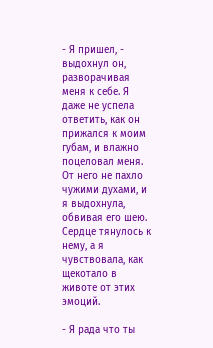- Я пришел, - выдохнул он, разворачивая меня к себе. Я даже не успела ответить, как он прижался к моим губам, и влажно поцеловал меня. От него не пахло чужими духами, и я выдохнула, обвивая его шею. Сердце тянулось к нему, а я чувствовала, как щекотало в животе от этих эмоций.

- Я рада что ты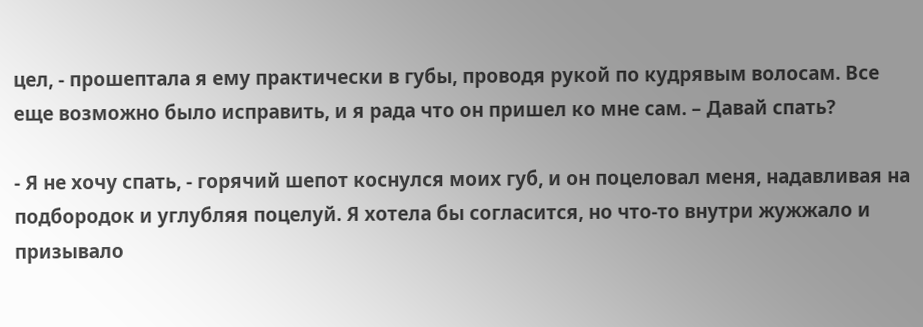цел, - прошептала я ему практически в губы, проводя рукой по кудрявым волосам. Все еще возможно было исправить, и я рада что он пришел ко мне сам. – Давай спать?

- Я не хочу спать, - горячий шепот коснулся моих губ, и он поцеловал меня, надавливая на подбородок и углубляя поцелуй. Я хотела бы согласится, но что-то внутри жужжало и призывало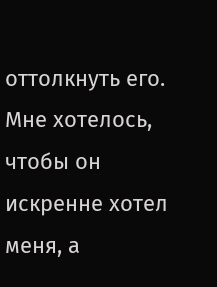оттолкнуть его. Мне хотелось, чтобы он искренне хотел меня, а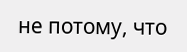не потому, что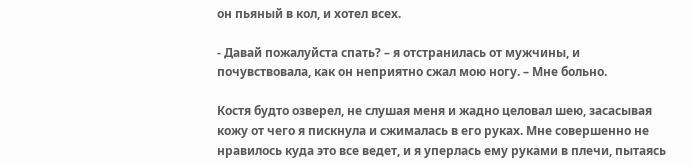он пьяный в кол, и хотел всех.

- Давай пожалуйста спать? – я отстранилась от мужчины, и почувствовала, как он неприятно сжал мою ногу. – Мне больно.

Костя будто озверел, не слушая меня и жадно целовал шею, засасывая кожу от чего я пискнула и сжималась в его руках. Мне совершенно не нравилось куда это все ведет, и я уперлась ему руками в плечи, пытаясь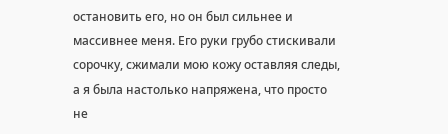остановить его, но он был сильнее и массивнее меня. Его руки грубо стискивали сорочку, сжимали мою кожу оставляя следы, а я была настолько напряжена, что просто не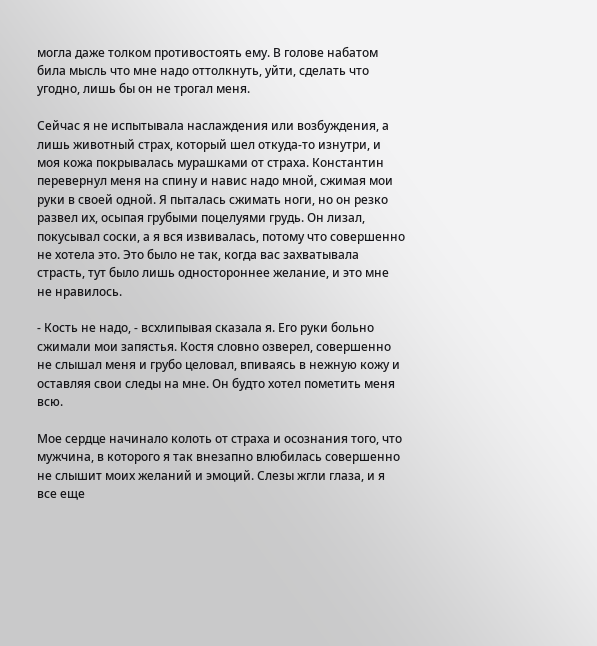могла даже толком противостоять ему. В голове набатом била мысль что мне надо оттолкнуть, уйти, сделать что угодно, лишь бы он не трогал меня.

Сейчас я не испытывала наслаждения или возбуждения, а лишь животный страх, который шел откуда-то изнутри, и моя кожа покрывалась мурашками от страха. Константин перевернул меня на спину и навис надо мной, сжимая мои руки в своей одной. Я пыталась сжимать ноги, но он резко развел их, осыпая грубыми поцелуями грудь. Он лизал, покусывал соски, а я вся извивалась, потому что совершенно не хотела это. Это было не так, когда вас захватывала страсть, тут было лишь одностороннее желание, и это мне не нравилось.

- Кость не надо, - всхлипывая сказала я. Его руки больно сжимали мои запястья. Костя словно озверел, совершенно не слышал меня и грубо целовал, впиваясь в нежную кожу и оставляя свои следы на мне. Он будто хотел пометить меня всю.

Мое сердце начинало колоть от страха и осознания того, что мужчина, в которого я так внезапно влюбилась совершенно не слышит моих желаний и эмоций. Слезы жгли глаза, и я все еще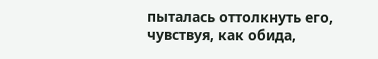пыталась оттолкнуть его, чувствуя, как обида,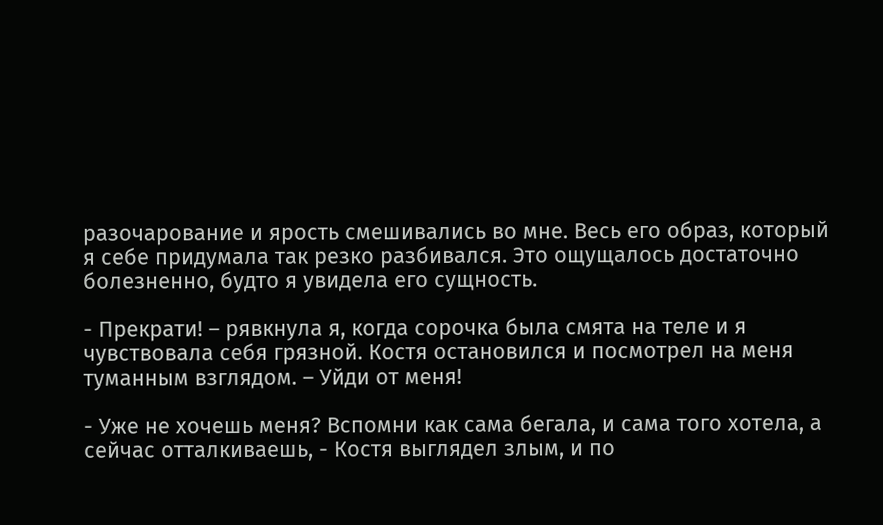разочарование и ярость смешивались во мне. Весь его образ, который я себе придумала так резко разбивался. Это ощущалось достаточно болезненно, будто я увидела его сущность.

- Прекрати! – рявкнула я, когда сорочка была смята на теле и я чувствовала себя грязной. Костя остановился и посмотрел на меня туманным взглядом. – Уйди от меня!

- Уже не хочешь меня? Вспомни как сама бегала, и сама того хотела, а сейчас отталкиваешь, - Костя выглядел злым, и по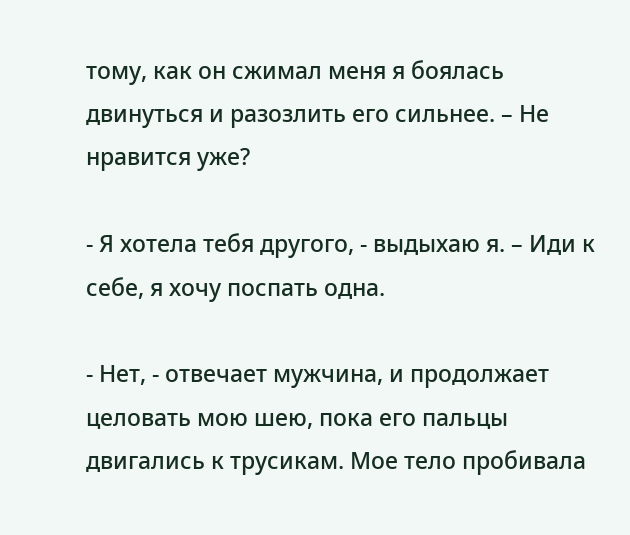тому, как он сжимал меня я боялась двинуться и разозлить его сильнее. – Не нравится уже?

- Я хотела тебя другого, - выдыхаю я. – Иди к себе, я хочу поспать одна.

- Нет, - отвечает мужчина, и продолжает целовать мою шею, пока его пальцы двигались к трусикам. Мое тело пробивала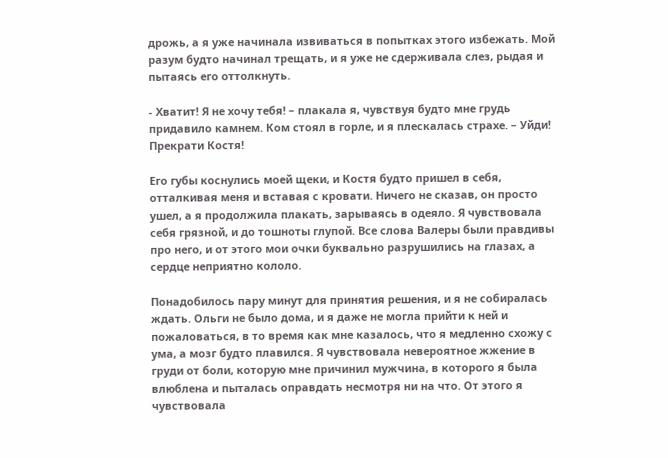дрожь, а я уже начинала извиваться в попытках этого избежать. Мой разум будто начинал трещать, и я уже не сдерживала слез, рыдая и пытаясь его оттолкнуть.

- Хватит! Я не хочу тебя! – плакала я, чувствуя будто мне грудь придавило камнем. Ком стоял в горле, и я плескалась страхе. – Уйди! Прекрати Костя!

Его губы коснулись моей щеки, и Костя будто пришел в себя, отталкивая меня и вставая с кровати. Ничего не сказав, он просто ушел, а я продолжила плакать, зарываясь в одеяло. Я чувствовала себя грязной, и до тошноты глупой. Все слова Валеры были правдивы про него, и от этого мои очки буквально разрушились на глазах, а сердце неприятно кололо.

Понадобилось пару минут для принятия решения, и я не собиралась ждать. Ольги не было дома, и я даже не могла прийти к ней и пожаловаться, в то время как мне казалось, что я медленно схожу с ума, а мозг будто плавился. Я чувствовала невероятное жжение в груди от боли, которую мне причинил мужчина, в которого я была влюблена и пыталась оправдать несмотря ни на что. От этого я чувствовала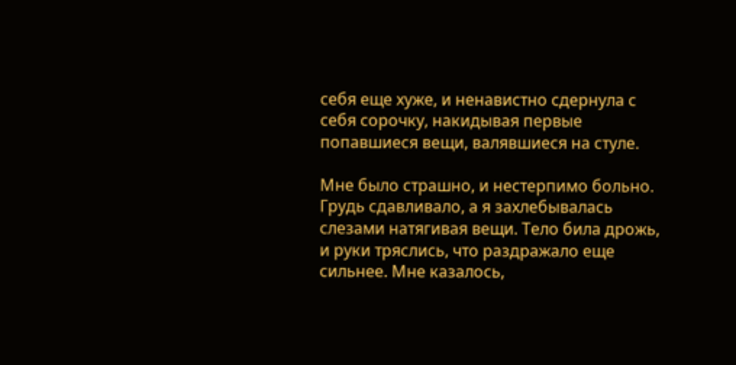себя еще хуже, и ненавистно сдернула с себя сорочку, накидывая первые попавшиеся вещи, валявшиеся на стуле.

Мне было страшно, и нестерпимо больно. Грудь сдавливало, а я захлебывалась слезами натягивая вещи. Тело била дрожь, и руки тряслись, что раздражало еще сильнее. Мне казалось,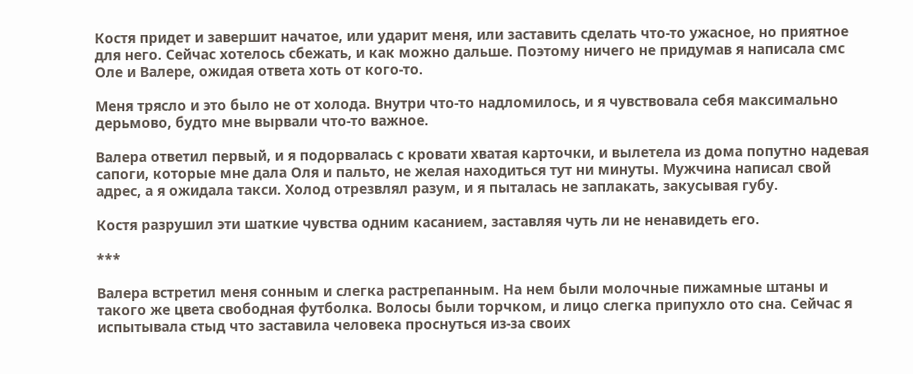Костя придет и завершит начатое, или ударит меня, или заставить сделать что-то ужасное, но приятное для него. Сейчас хотелось сбежать, и как можно дальше. Поэтому ничего не придумав я написала смс Оле и Валере, ожидая ответа хоть от кого-то.

Меня трясло и это было не от холода. Внутри что-то надломилось, и я чувствовала себя максимально дерьмово, будто мне вырвали что-то важное.

Валера ответил первый, и я подорвалась с кровати хватая карточки, и вылетела из дома попутно надевая сапоги, которые мне дала Оля и пальто, не желая находиться тут ни минуты. Мужчина написал свой адрес, а я ожидала такси. Холод отрезвлял разум, и я пыталась не заплакать, закусывая губу.

Костя разрушил эти шаткие чувства одним касанием, заставляя чуть ли не ненавидеть его.

***

Валера встретил меня сонным и слегка растрепанным. На нем были молочные пижамные штаны и такого же цвета свободная футболка. Волосы были торчком, и лицо слегка припухло ото сна. Сейчас я испытывала стыд что заставила человека проснуться из-за своих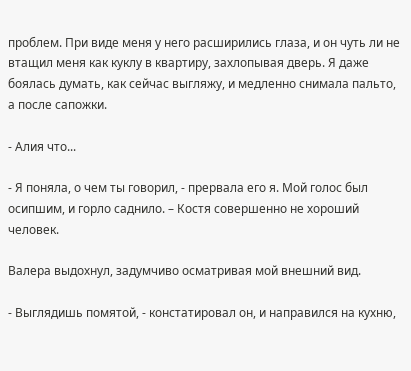проблем. При виде меня у него расширились глаза, и он чуть ли не втащил меня как куклу в квартиру, захлопывая дверь. Я даже боялась думать, как сейчас выгляжу, и медленно снимала пальто, а после сапожки.

- Алия что...

- Я поняла, о чем ты говорил, - прервала его я. Мой голос был осипшим, и горло саднило. – Костя совершенно не хороший человек.

Валера выдохнул, задумчиво осматривая мой внешний вид.

- Выглядишь помятой, - констатировал он, и направился на кухню,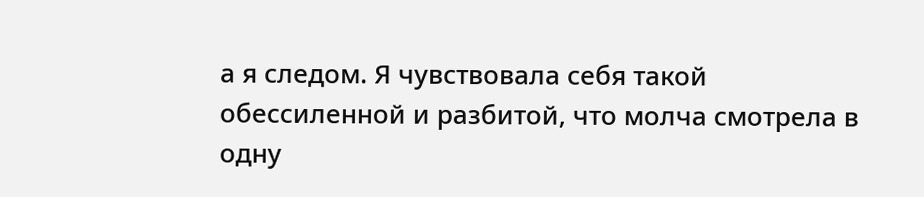а я следом. Я чувствовала себя такой обессиленной и разбитой, что молча смотрела в одну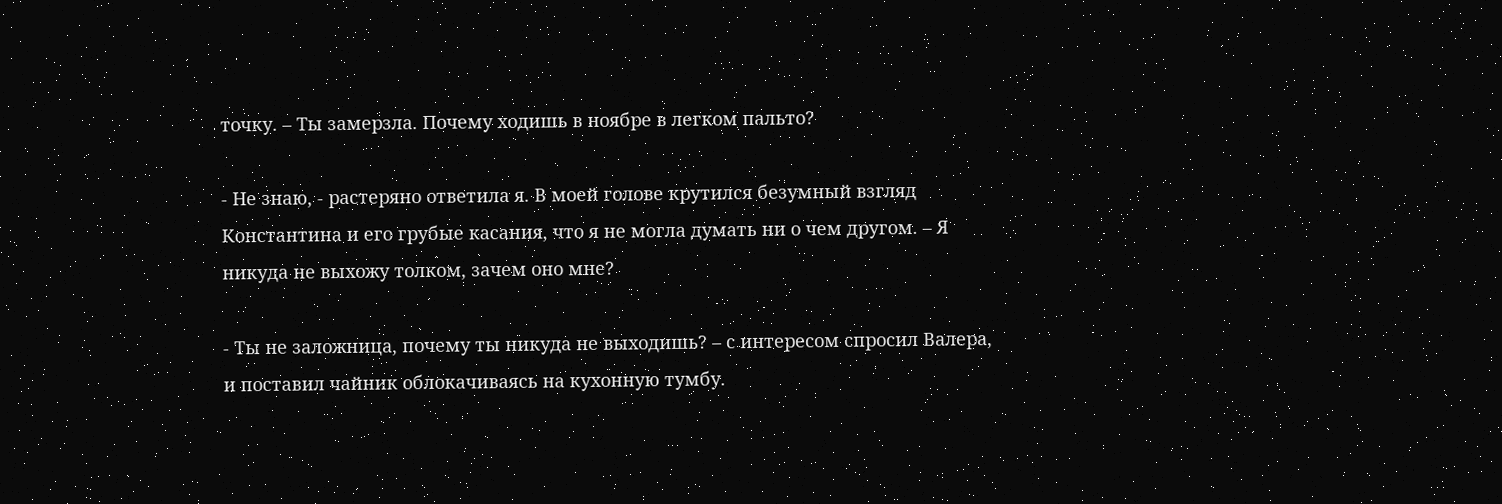точку. – Ты замерзла. Почему ходишь в ноябре в легком пальто?

- Не знаю, - растеряно ответила я. В моей голове крутился безумный взгляд Константина и его грубые касания, что я не могла думать ни о чем другом. – Я никуда не выхожу толком, зачем оно мне?

- Ты не заложница, почему ты никуда не выходишь? – с интересом спросил Валера, и поставил чайник облокачиваясь на кухонную тумбу.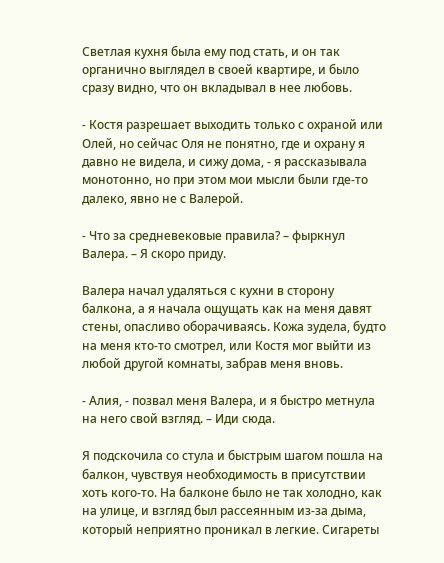Светлая кухня была ему под стать, и он так органично выглядел в своей квартире, и было сразу видно, что он вкладывал в нее любовь.

- Костя разрешает выходить только с охраной или Олей, но сейчас Оля не понятно, где и охрану я давно не видела, и сижу дома, - я рассказывала монотонно, но при этом мои мысли были где-то далеко, явно не с Валерой.

- Что за средневековые правила? – фыркнул Валера. – Я скоро приду.

Валера начал удаляться с кухни в сторону балкона, а я начала ощущать как на меня давят стены, опасливо оборачиваясь. Кожа зудела, будто на меня кто-то смотрел, или Костя мог выйти из любой другой комнаты, забрав меня вновь.

- Алия, - позвал меня Валера, и я быстро метнула на него свой взгляд. – Иди сюда.

Я подскочила со стула и быстрым шагом пошла на балкон, чувствуя необходимость в присутствии хоть кого-то. На балконе было не так холодно, как на улице, и взгляд был рассеянным из-за дыма, который неприятно проникал в легкие. Сигареты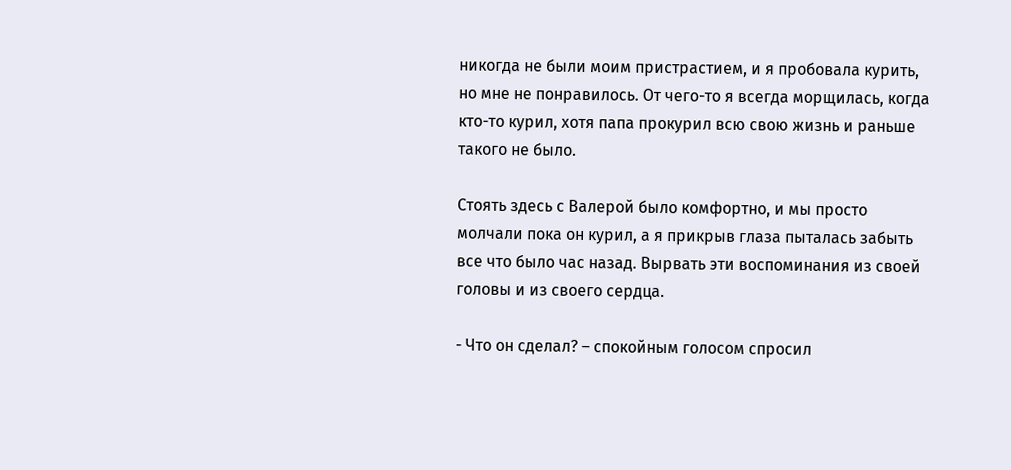никогда не были моим пристрастием, и я пробовала курить, но мне не понравилось. От чего-то я всегда морщилась, когда кто-то курил, хотя папа прокурил всю свою жизнь и раньше такого не было.

Стоять здесь с Валерой было комфортно, и мы просто молчали пока он курил, а я прикрыв глаза пыталась забыть все что было час назад. Вырвать эти воспоминания из своей головы и из своего сердца.

- Что он сделал? – спокойным голосом спросил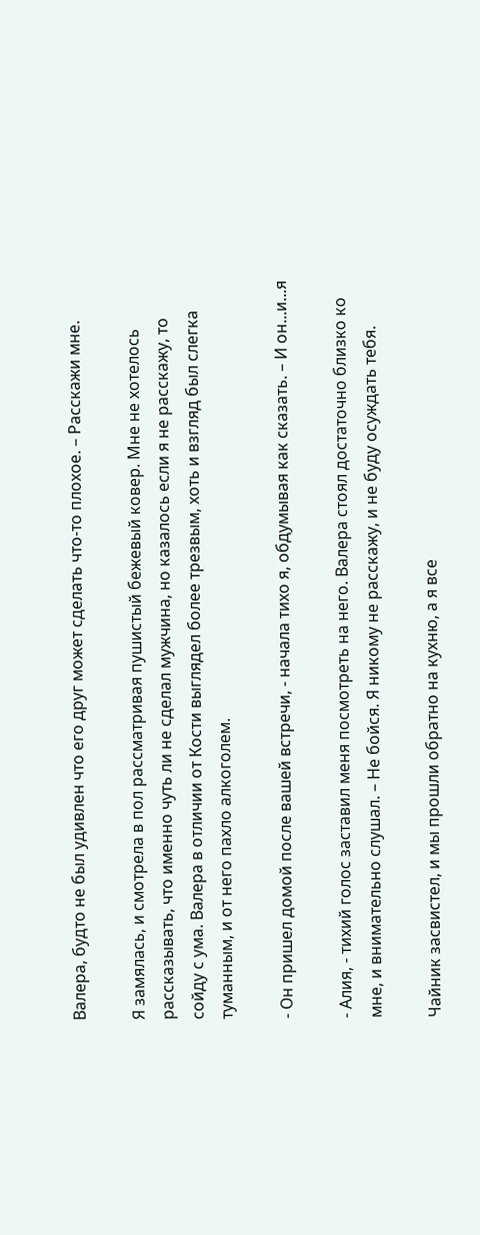Валера, будто не был удивлен что его друг может сделать что-то плохое. – Расскажи мне.

Я замялась, и смотрела в пол рассматривая пушистый бежевый ковер. Мне не хотелось рассказывать, что именно чуть ли не сделал мужчина, но казалось если я не расскажу, то сойду с ума. Валера в отличии от Кости выглядел более трезвым, хоть и взгляд был слегка туманным, и от него пахло алкоголем.

- Он пришел домой после вашей встречи, - начала тихо я, обдумывая как сказать. – И он...и...я

- Алия, - тихий голос заставил меня посмотреть на него. Валера стоял достаточно близко ко мне, и внимательно слушал. – Не бойся. Я никому не расскажу, и не буду осуждать тебя.

Чайник засвистел, и мы прошли обратно на кухню, а я все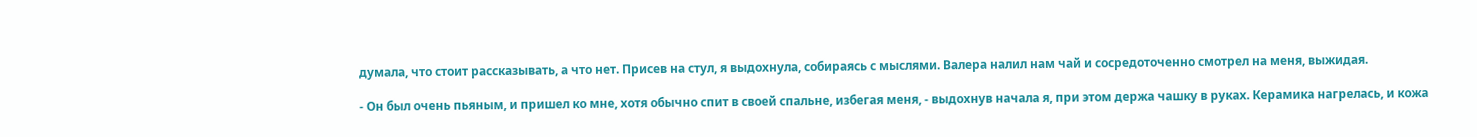думала, что стоит рассказывать, а что нет. Присев на стул, я выдохнула, собираясь с мыслями. Валера налил нам чай и сосредоточенно смотрел на меня, выжидая.

- Он был очень пьяным, и пришел ко мне, хотя обычно спит в своей спальне, избегая меня, - выдохнув начала я, при этом держа чашку в руках. Керамика нагрелась, и кожа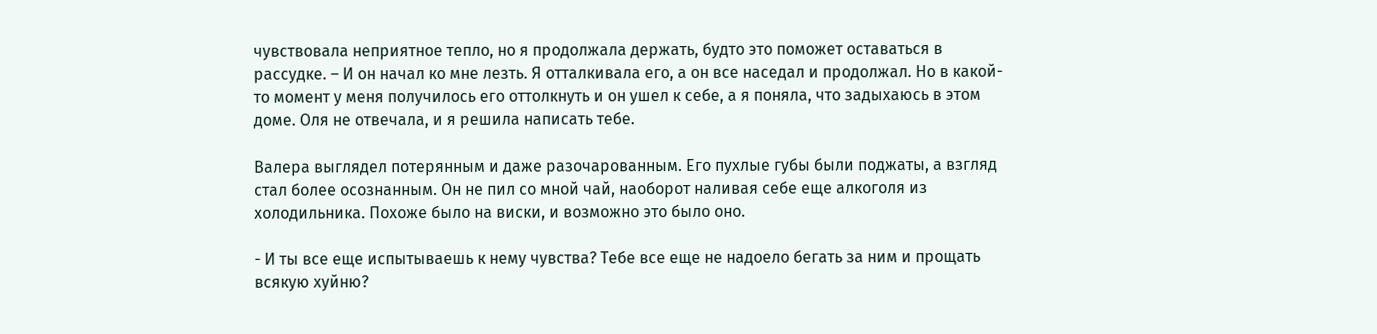чувствовала неприятное тепло, но я продолжала держать, будто это поможет оставаться в рассудке. – И он начал ко мне лезть. Я отталкивала его, а он все наседал и продолжал. Но в какой-то момент у меня получилось его оттолкнуть и он ушел к себе, а я поняла, что задыхаюсь в этом доме. Оля не отвечала, и я решила написать тебе.

Валера выглядел потерянным и даже разочарованным. Его пухлые губы были поджаты, а взгляд стал более осознанным. Он не пил со мной чай, наоборот наливая себе еще алкоголя из холодильника. Похоже было на виски, и возможно это было оно.

- И ты все еще испытываешь к нему чувства? Тебе все еще не надоело бегать за ним и прощать всякую хуйню?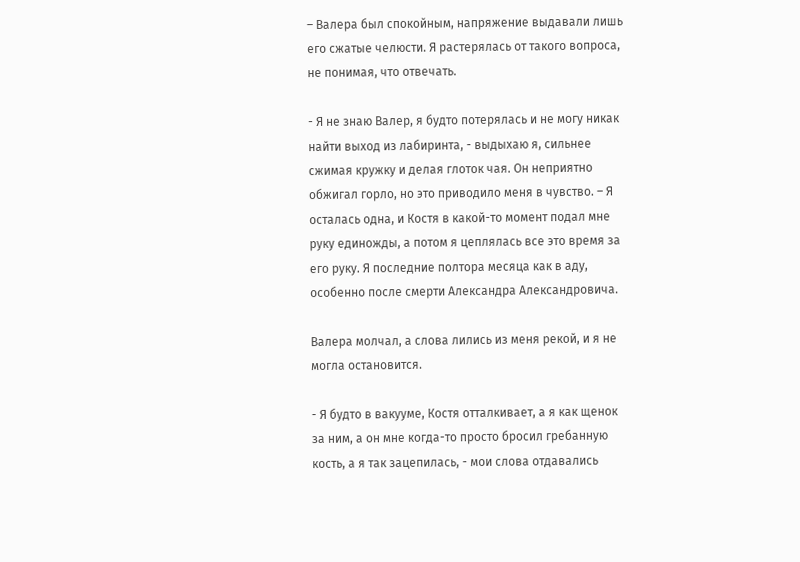– Валера был спокойным, напряжение выдавали лишь его сжатые челюсти. Я растерялась от такого вопроса, не понимая, что отвечать.

- Я не знаю Валер, я будто потерялась и не могу никак найти выход из лабиринта, - выдыхаю я, сильнее сжимая кружку и делая глоток чая. Он неприятно обжигал горло, но это приводило меня в чувство. – Я осталась одна, и Костя в какой-то момент подал мне руку единожды, а потом я цеплялась все это время за его руку. Я последние полтора месяца как в аду, особенно после смерти Александра Александровича.

Валера молчал, а слова лились из меня рекой, и я не могла остановится.

- Я будто в вакууме, Костя отталкивает, а я как щенок за ним, а он мне когда-то просто бросил гребанную кость, а я так зацепилась, - мои слова отдавались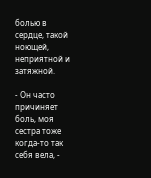болью в сердце, такой ноющей, неприятной и затяжной.

- Он часто причиняет боль, моя сестра тоже когда-то так себя вела, -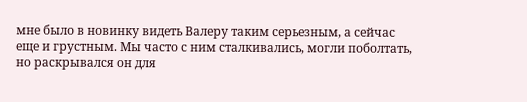мне было в новинку видеть Валеру таким серьезным, а сейчас еще и грустным. Мы часто с ним сталкивались, могли поболтать, но раскрывался он для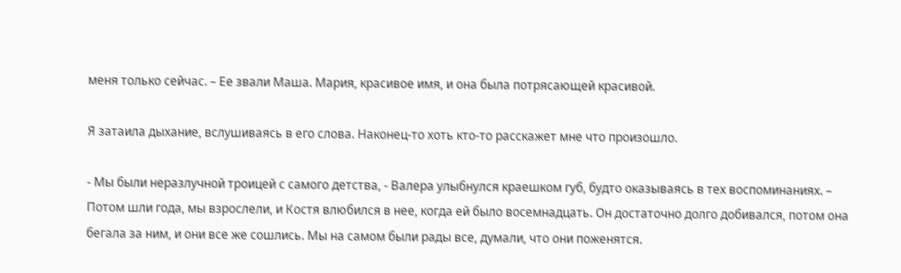меня только сейчас. – Ее звали Маша. Мария, красивое имя, и она была потрясающей красивой.

Я затаила дыхание, вслушиваясь в его слова. Наконец-то хоть кто-то расскажет мне что произошло.

- Мы были неразлучной троицей с самого детства, - Валера улыбнулся краешком губ, будто оказываясь в тех воспоминаниях. – Потом шли года, мы взрослели, и Костя влюбился в нее, когда ей было восемнадцать. Он достаточно долго добивался, потом она бегала за ним, и они все же сошлись. Мы на самом были рады все, думали, что они поженятся.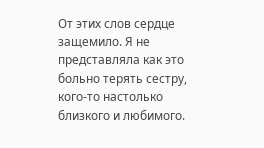От этих слов сердце защемило. Я не представляла как это больно терять сестру, кого-то настолько близкого и любимого.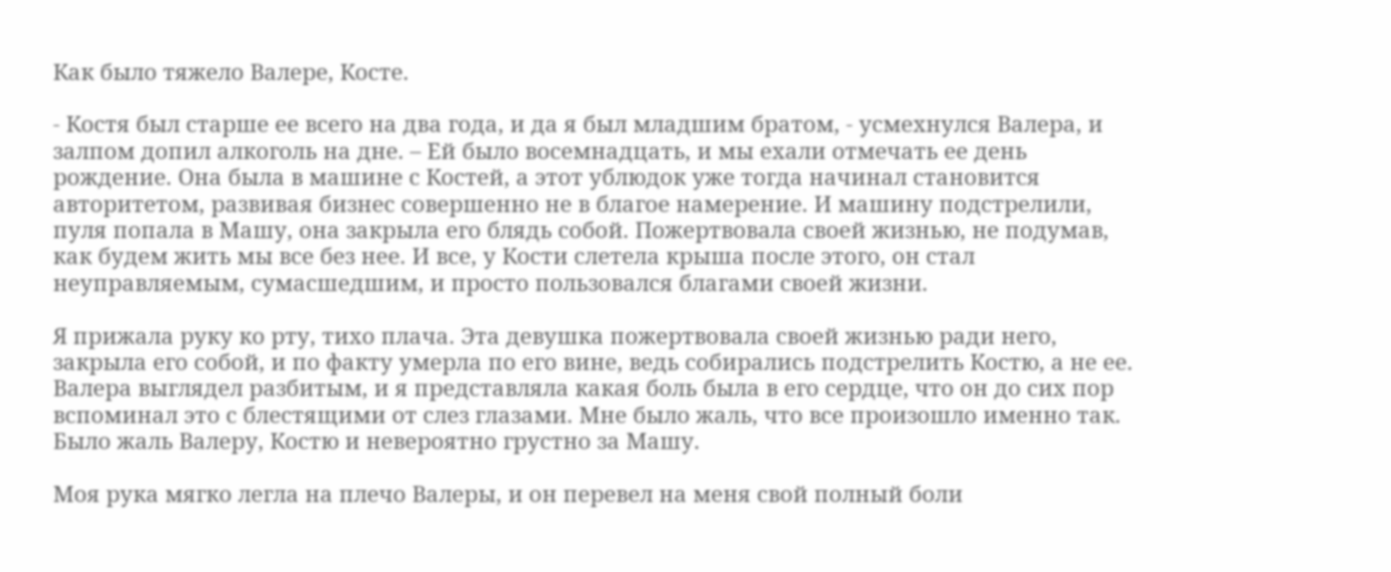Как было тяжело Валере, Косте.

- Костя был старше ее всего на два года, и да я был младшим братом, - усмехнулся Валера, и залпом допил алкоголь на дне. – Ей было восемнадцать, и мы ехали отмечать ее день рождение. Она была в машине с Костей, а этот ублюдок уже тогда начинал становится авторитетом, развивая бизнес совершенно не в благое намерение. И машину подстрелили, пуля попала в Машу, она закрыла его блядь собой. Пожертвовала своей жизнью, не подумав, как будем жить мы все без нее. И все, у Кости слетела крыша после этого, он стал неуправляемым, сумасшедшим, и просто пользовался благами своей жизни.

Я прижала руку ко рту, тихо плача. Эта девушка пожертвовала своей жизнью ради него, закрыла его собой, и по факту умерла по его вине, ведь собирались подстрелить Костю, а не ее. Валера выглядел разбитым, и я представляла какая боль была в его сердце, что он до сих пор вспоминал это с блестящими от слез глазами. Мне было жаль, что все произошло именно так. Было жаль Валеру, Костю и невероятно грустно за Машу.

Моя рука мягко легла на плечо Валеры, и он перевел на меня свой полный боли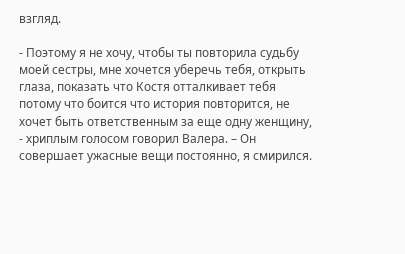взгляд.

- Поэтому я не хочу, чтобы ты повторила судьбу моей сестры, мне хочется уберечь тебя, открыть глаза, показать что Костя отталкивает тебя потому что боится что история повторится, не хочет быть ответственным за еще одну женщину, - хриплым голосом говорил Валера. – Он совершает ужасные вещи постоянно, я смирился.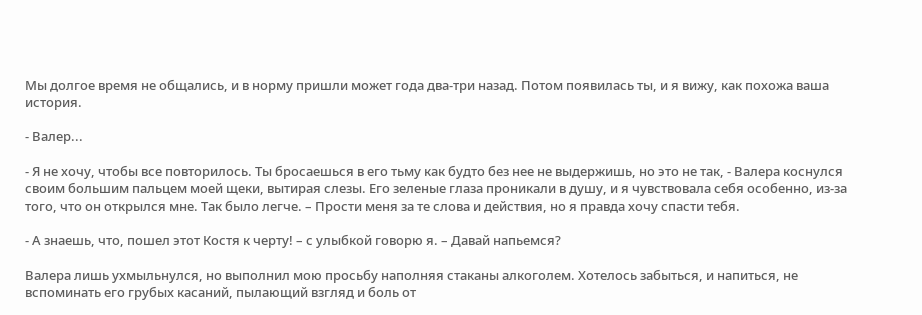Мы долгое время не общались, и в норму пришли может года два-три назад. Потом появилась ты, и я вижу, как похожа ваша история.

- Валер...

- Я не хочу, чтобы все повторилось. Ты бросаешься в его тьму как будто без нее не выдержишь, но это не так, - Валера коснулся своим большим пальцем моей щеки, вытирая слезы. Его зеленые глаза проникали в душу, и я чувствовала себя особенно, из-за того, что он открылся мне. Так было легче. – Прости меня за те слова и действия, но я правда хочу спасти тебя.

- А знаешь, что, пошел этот Костя к черту! – с улыбкой говорю я. – Давай напьемся?

Валера лишь ухмыльнулся, но выполнил мою просьбу наполняя стаканы алкоголем. Хотелось забыться, и напиться, не вспоминать его грубых касаний, пылающий взгляд и боль от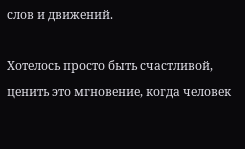слов и движений.

Хотелось просто быть счастливой, ценить это мгновение, когда человек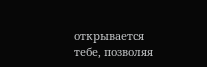открывается тебе, позволяя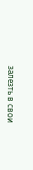залезть в свои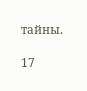тайны.

17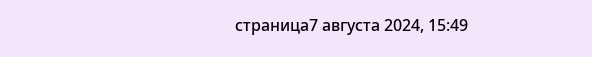страница7 августа 2024, 15:49